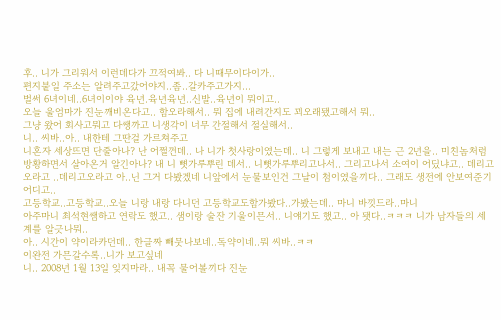후.. 니가 그리워서 이런데다가 끄적여봐.. 다 니때무이다이가..
편지붙일 주소는 알려주고갔어야지..좀..갈카주고가지...
벌써 6녀이네..6녀이이야 육년.육년육년..신발..육년이 뭐이고..
오늘 울엄마가 진눈깨비온다고.. 함오라해서.. 뭐 집에 내려간지도 꾀오래됐고해서 뭐..
그냥 왔어 회사고뭐고 다쌩까고 니생각이 너무 간절해서 절실해서..
니.. 씨바..아.. 내한테 그딴걸 가르쳐주고
니혼자 세상뜨면 단줄아나? 난 어쩔껀데.. 나 니가 첫사랑이였는데.. 니 그렇게 보내고 내는 근 2년을.. 미친놈처럼 방황하면서 살아온거 알긴아나? 내 니 뼛가루뿌린 데서.. 니뼛가루뿌리고나서.. 그리고나서 소여이 어딨냐고.. 데리고오라고 ..데리고오라고 아..닌 그거 다봤겠네 니앞에서 눈물보인건 그날이 첨이였을끼다.. 그래도 생전에 안보여준기 어디고..
고등학교..고등학교..오늘 니랑 내랑 다니던 고등학교도함가봤다..가봤는데.. 마니 바낏드라..마니
아주마니 최석현쌤하고 연락도 했고.. 샘이랑 술잔 기울이믄서.. 니얘기도 했고.. 아 됏다..ㅋㅋㅋ 니가 남자들의 세계를 알긋나뭐..
아.. 시간이 약이라카던데.. 한글짜 빼뭇나보네..독약이네..뭐 씨바..ㅋㅋ
이완전 가믄갈수록..니가 보고싶네
니.. 2008년 1월 13일 잊지마라.. 내꼭 물어볼끼다 진눈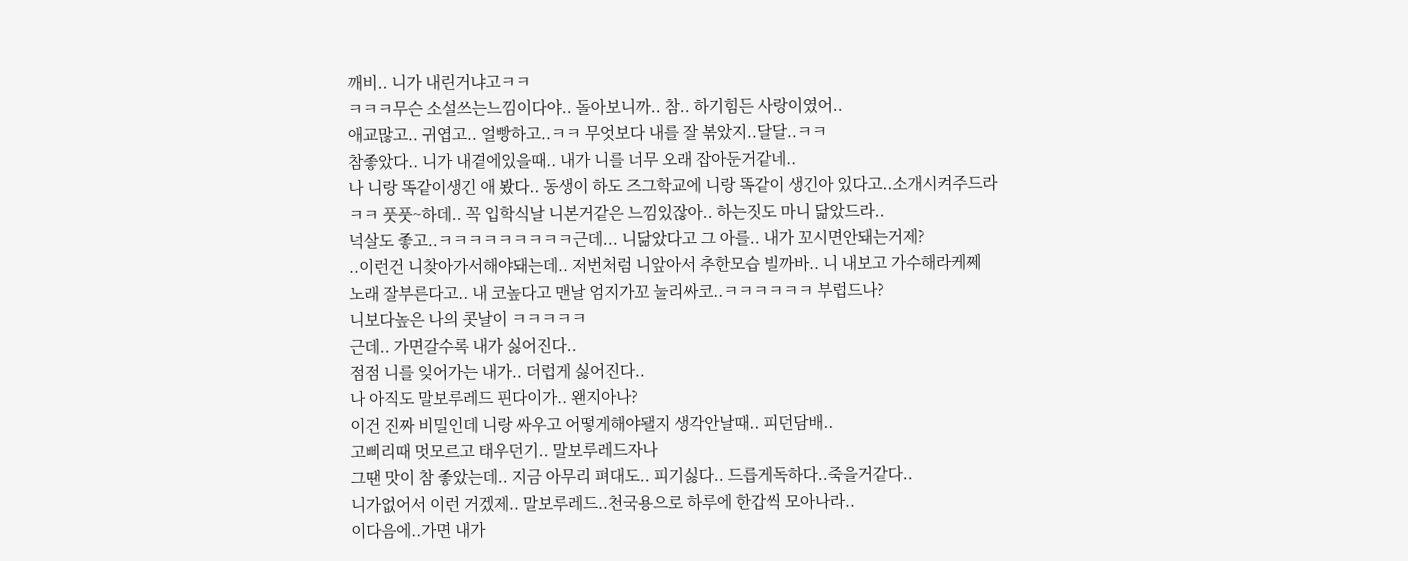깨비.. 니가 내린거냐고ㅋㅋ
ㅋㅋㅋ무슨 소설쓰는느낌이다야.. 돌아보니까.. 참.. 하기힘든 사랑이였어..
애교많고.. 귀엽고.. 얼빵하고..ㅋㅋ 무엇보다 내를 잘 볶았지..달달..ㅋㅋ
참좋았다.. 니가 내곁에있을때.. 내가 니를 너무 오래 잡아둔거같네..
나 니랑 똑같이생긴 애 봤다.. 동생이 하도 즈그학교에 니랑 똑같이 생긴아 있다고..소개시켜주드라
ㅋㅋ 풋풋~하데.. 꼭 입학식날 니본거같은 느낌있잖아.. 하는짓도 마니 닮았드라..
넉살도 좋고..ㅋㅋㅋㅋㅋㅋㅋㅋㅋ근데... 니닮았다고 그 아를.. 내가 꼬시면안돼는거제?
..이런건 니찾아가서해야돼는데.. 저번처럼 니앞아서 추한모습 빌까바.. 니 내보고 가수해라케쩨
노래 잘부른다고.. 내 코높다고 맨날 엄지가꼬 눌리싸코..ㅋㅋㅋㅋㅋㅋ 부럽드나?
니보다높은 나의 콧날이 ㅋㅋㅋㅋㅋ
근데.. 가면갈수록 내가 싫어진다..
점점 니를 잊어가는 내가.. 더럽게 싫어진다..
나 아직도 말보루레드 핀다이가.. 왠지아나?
이건 진짜 비밀인데 니랑 싸우고 어떻게해야됄지 생각안날때.. 피던담배..
고삐리때 멋모르고 태우던기.. 말보루레드자나
그땐 맛이 참 좋았는데.. 지금 아무리 펴대도.. 피기싫다.. 드릅게독하다..죽을거같다..
니가없어서 이런 거겠제.. 말보루레드..천국용으로 하루에 한갑씩 모아나라..
이다음에..가면 내가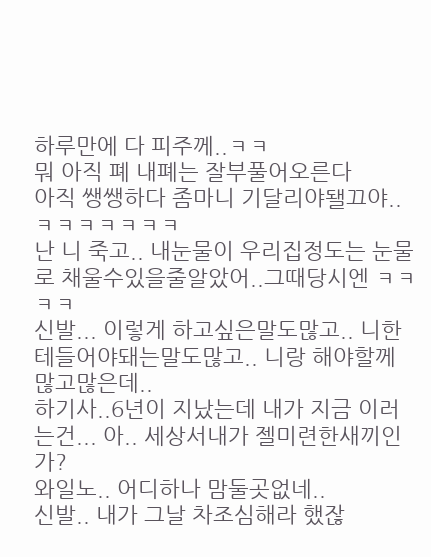하루만에 다 피주께..ㅋㅋ
뭐 아직 폐 내폐는 잘부풀어오른다
아직 쌩쌩하다 좀마니 기달리야됄끄야..ㅋㅋㅋㅋㅋㅋㅋ
난 니 죽고.. 내눈물이 우리집정도는 눈물로 채울수있을줄알았어..그때당시엔 ㅋㅋㅋㅋ
신발... 이렇게 하고싶은말도많고.. 니한테들어야돼는말도많고.. 니랑 해야할께 많고많은데..
하기사..6년이 지났는데 내가 지금 이러는건... 아.. 세상서내가 젤미련한새끼인가?
와일노.. 어디하나 맘둘곳없네..
신발.. 내가 그날 차조심해라 했잖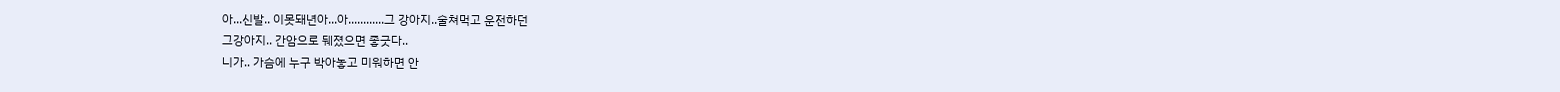아...신발.. 이못돼년아...아............그 강아지..술쳐먹고 운전하던
그강아지.. 간암으로 뒈졌으면 좋긋다..
니가.. 가슴에 누구 박아놓고 미워하면 안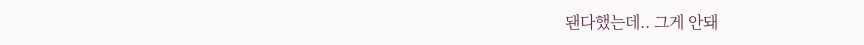됀다했는데.. 그게 안돼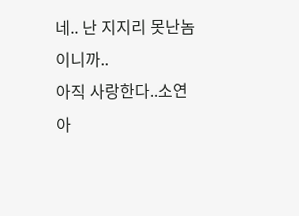네.. 난 지지리 못난놈이니까..
아직 사랑한다..소연아